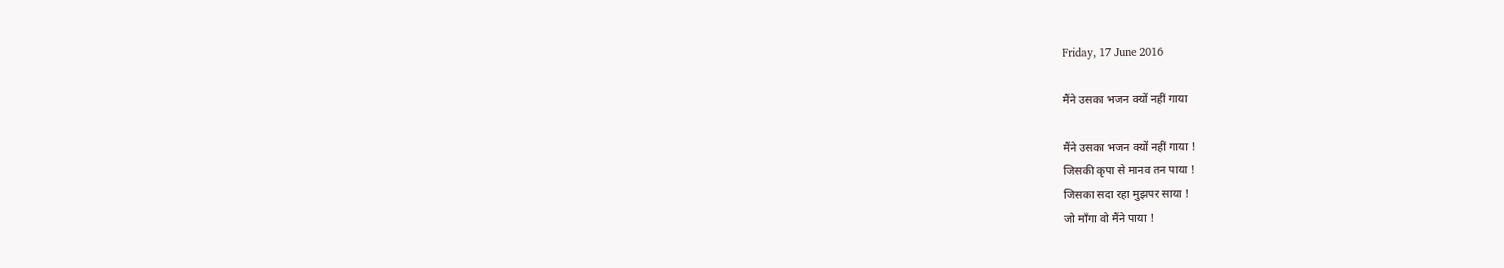Friday, 17 June 2016

मैंने उसका भजन क्यों नहीं गाया

मैंने उसका भजन क्यों नहीं गाया !
जिसकी कृपा से मानव तन पाया !
जिसका सदा रहा मुझपर साया !
जो माँगा वो मैंने पाया !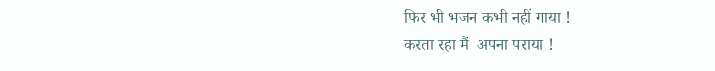फिर भी भजन कभी नहीं गाया !
करता रहा मैं  अपना पराया !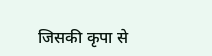जिसकी कृपा से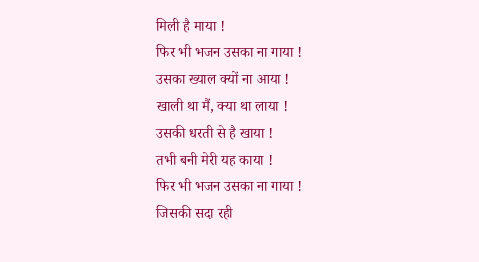मिली है माया !
फिर भी भजन उसका ना गाया !
उसका ख्याल क्यों ना आया !
खाली था मैं, क्या था लाया !
उसकी धरती से है खाया !
तभी बनी मेरी यह काया !
फिर भी भजन उसका ना गाया !
जिसकी सदा रही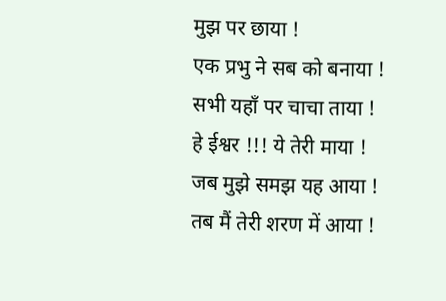मुझ पर छाया !
एक प्रभु ने सब को बनाया !
सभी यहाँ पर चाचा ताया !
हे ईश्वर !!! ये तेरी माया !
जब मुझे समझ यह आया !
तब मैं तेरी शरण में आया !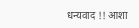धन्यवाद !! आशा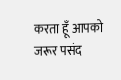करता हूँ आपको जरूर पसंद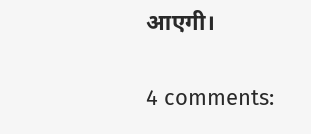आएगी।


4 comments: